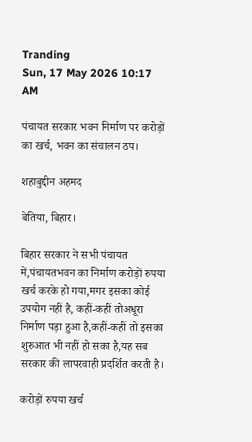Tranding
Sun, 17 May 2026 10:17 AM

पंचायत सरकार भवन निर्माण पर करोड़ों का खर्च, भवन का संचालन ठप।

शहाबुद्दीन अहमद

बेतिया, बिहार।

बिहार सरकार ने सभी पंचायत में,पंचायतभवन का निर्माण करोड़ों रुपया खर्च करके हो गया,मगर इसका कोई उपयोग नहीं है, कहीं-कहीं तोअधूरा निर्माण पड़ा हुआ है,कहीं-कहीं तो इसका शुरुआत भी नहीं हो सका है,यह सब सरकार की लापरवाही प्रदर्शित करती है।

करोड़ों रुपया खर्च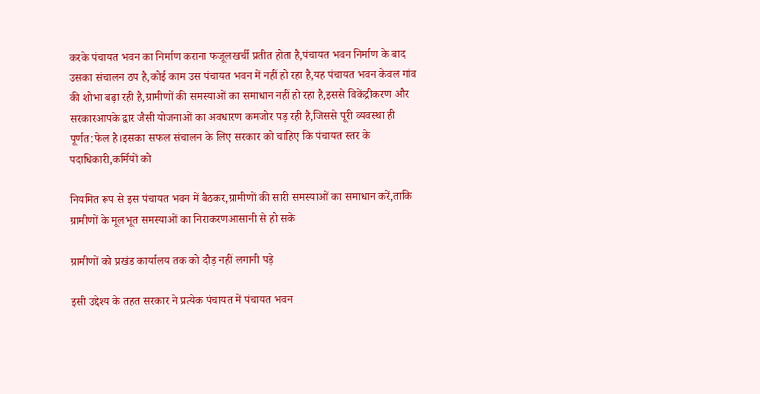करके पंचायत भवन का निर्माण कराना फजूलखर्ची प्रतीत होता है,पंचायत भवन निर्माण के बाद उसका संचालन ठप है,कोई काम उस पंचायत भवन में नहीं हो रहा है,यह पंचायत भवन केवल गांव की शोभा बढ़ा रही है,ग्रामीणों की समस्याओं का समाधान नहीं हो रहा है,इससे विकेंद्रीकरण और सरकारआपके द्वार जैसी योजनाओं का अवधारण कमजोर पड़ रही है,जिससे पूरी व्यवस्था ही पूर्णत:फेल है।इसका सफल संचालन के लिए सरकार को चाहिए कि पंचायत स्तर के पदाधिकारी,कर्मियों को

नियमित रूप से इस पंचायत भवन में बैठकर,ग्रामीणों की सारी समस्याओं का समाधान करें,ताकि ग्रामीणों के मूलभूत समस्याओं का निराकरणआसानी से हो सके

ग्रामीणों को प्रखंड कार्यालय तक को दौड़ नहीं लगानी पड़े

इसी उद्देश्य के तहत सरकार ने प्रत्येक पंचायत में पंचायत भवन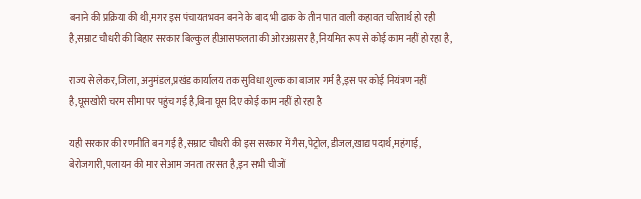बनाने की प्रक्रिया की थी,मगर इस पंचायतभवन बनने के बाद भी ढाक के तीन पात वाली कहावत चरितार्थ हो रही है,सम्राट चौधरी की बिहार सरकार बिल्कुल हीआसफलता की ओरअग्रसर है,नियमित रूप से कोई काम नहीं हो रहा है,

राज्य से लेकर,जिला, अनुमंडल,प्रखंड कार्यालय तक सुविधा शुल्क का बाजार गर्म है,इस पर कोई नियंत्रण नहीं है,घूसखोरी चरम सीमा पर पहुंच गई है,बिना घूस दिए कोई काम नहीं हो रहा है

यही सरकार की रणनीति बन गई है,सम्राट चौधरी की इस सरकार में गैस,पेट्रोल, डीजल,खाद्य पदार्थ,महंगाई, बेरोजगारी,पलायन की मार सेआम जनता तरसत है,इन सभी चीजों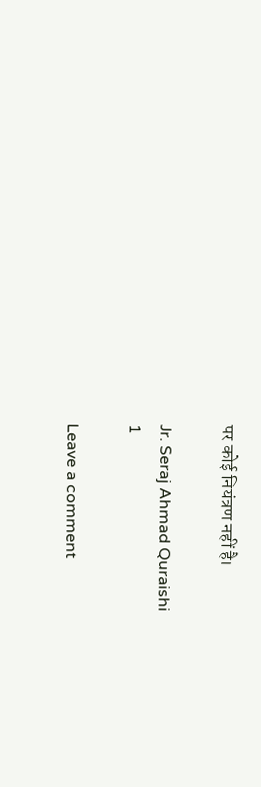पर कोई नियंत्रण नहीं है।

Jr. Seraj Ahmad Quraishi
1

Leave a comment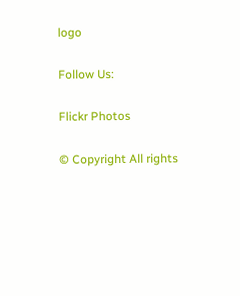logo

Follow Us:

Flickr Photos

© Copyright All rights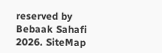reserved by Bebaak Sahafi 2026. SiteMap